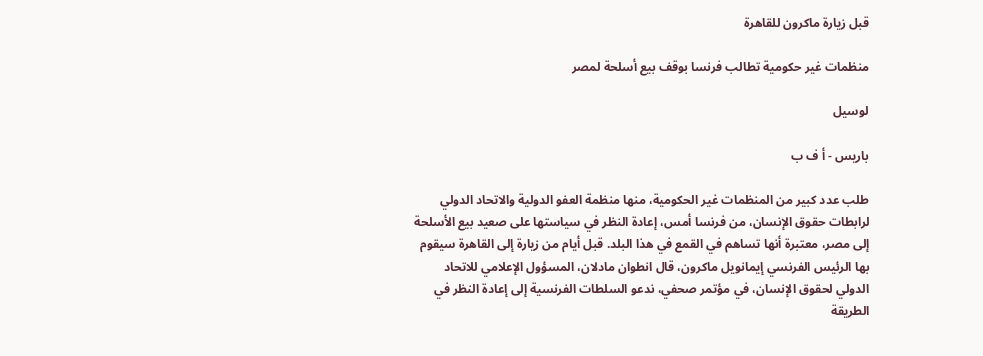قبل زيارة ماكرون للقاهرة

منظمات غير حكومية تطالب فرنسا بوقف بيع أسلحة لمصر

لوسيل

باريس - أ ف ب

طلب عدد كبير من المنظمات غير الحكومية، منها منظمة العفو الدولية والاتحاد الدولي لرابطات حقوق الإنسان، من فرنسا أمس، إعادة النظر في سياستها على صعيد بيع الأسلحة إلى مصر، معتبرة أنها تساهم في القمع في هذا البلد. قبل أيام من زيارة إلى القاهرة سيقوم بها الرئيس الفرنسي إيمانويل ماكرون، قال انطوان مادلان، المسؤول الإعلامي للاتحاد الدولي لحقوق الإنسان، في مؤتمر صحفي، ندعو السلطات الفرنسية إلى إعادة النظر في الطريقة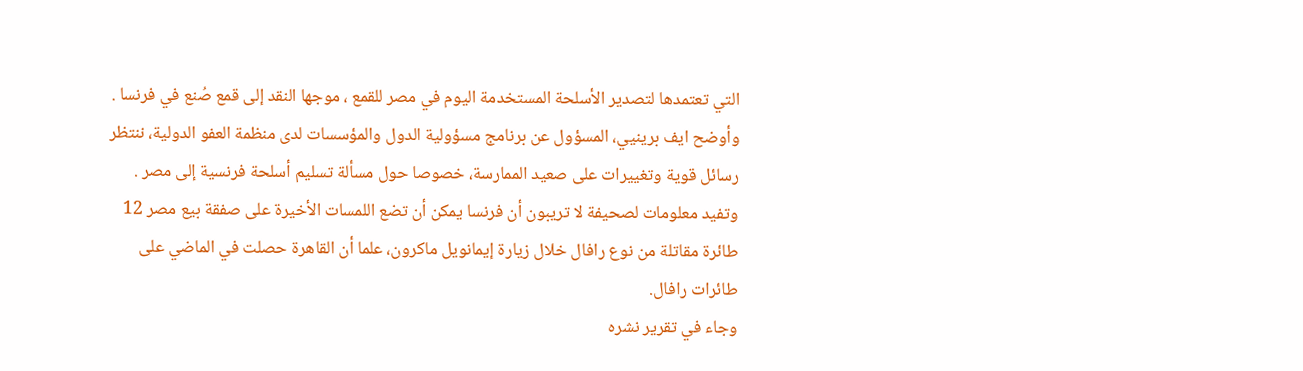التي تعتمدها لتصدير الأسلحة المستخدمة اليوم في مصر للقمع ، موجها النقد إلى قمع صُنع في فرنسا .
وأوضح ايف برينيي، المسؤول عن برنامج مسؤولية الدول والمؤسسات لدى منظمة العفو الدولية، ننتظر رسائل قوية وتغييرات على صعيد الممارسة، خصوصا حول مسألة تسليم أسلحة فرنسية إلى مصر . وتفيد معلومات لصحيفة لا تريبون أن فرنسا يمكن أن تضع اللمسات الأخيرة على صفقة بيع مصر 12 طائرة مقاتلة من نوع رافال خلال زيارة إيمانويل ماكرون، علما أن القاهرة حصلت في الماضي على طائرات رافال.
وجاء في تقرير نشره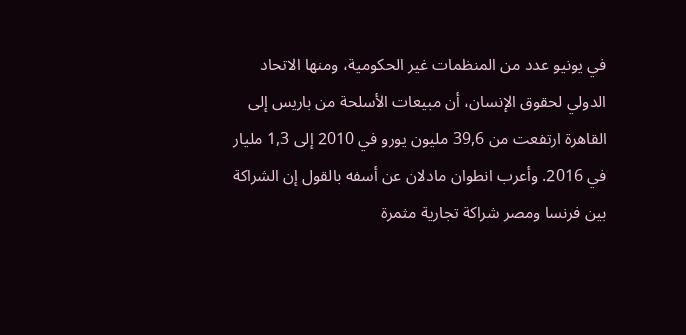في يونيو عدد من المنظمات غير الحكومية، ومنها الاتحاد الدولي لحقوق الإنسان، أن مبيعات الأسلحة من باريس إلى القاهرة ارتفعت من 39,6 مليون يورو في 2010 إلى 1,3 مليار في 2016. وأعرب انطوان مادلان عن أسفه بالقول إن الشراكة بين فرنسا ومصر شراكة تجارية مثمرة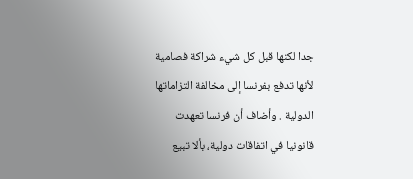جدا لكنها قبل كل شيء شراكة فصامية لأنها تدفع بفرنسا إلى مخالفة التزاماتها الدولية . وأضاف أن فرنسا تعهدت قانونيا في اتفاقات دولية، بألا تبيع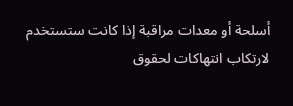أسلحة أو معدات مراقبة إذا كانت ستستخدم لارتكاب انتهاكات لحقوق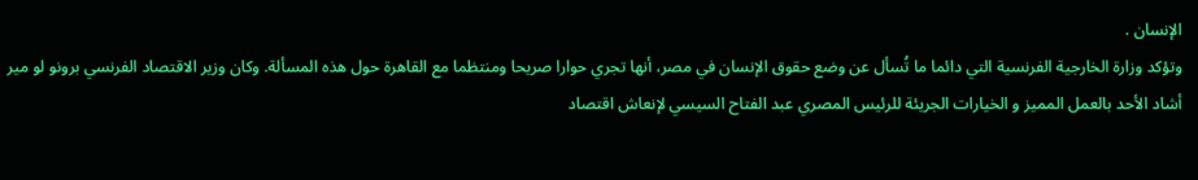الإنسان .
وتؤكد وزارة الخارجية الفرنسية التي دائما ما تُسأل عن وضع حقوق الإنسان في مصر، أنها تجري حوارا صريحا ومنتظما مع القاهرة حول هذه المسألة. وكان وزير الاقتصاد الفرنسي برونو لو مير أشاد الأحد بالعمل المميز و الخيارات الجريئة للرئيس المصري عبد الفتاح السيسي لإنعاش اقتصاد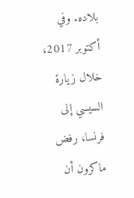بلاده. وفي أكتوبر 2017، خلال زيارة السيسي إلى فرنسا، رفض ماكرون أن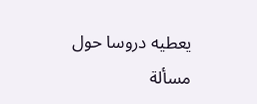يعطيه دروسا حول مسألة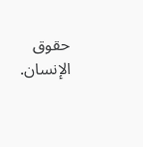حقوق الإنسان.